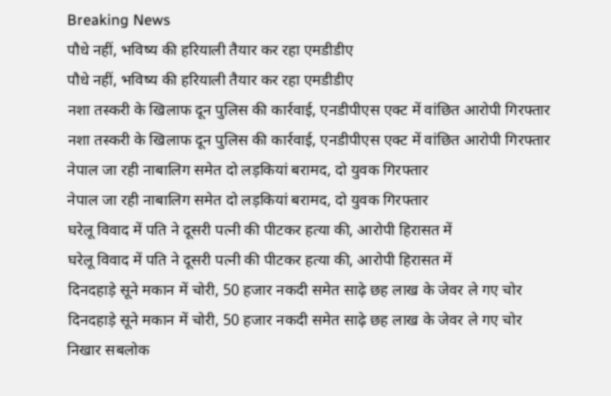Breaking News
पौधे नहीं, भविष्य की हरियाली तैयार कर रहा एमडीडीए
पौधे नहीं, भविष्य की हरियाली तैयार कर रहा एमडीडीए
नशा तस्करी के खिलाफ दून पुलिस की कार्रवाई, एनडीपीएस एक्ट में वांछित आरोपी गिरफ्तार
नशा तस्करी के खिलाफ दून पुलिस की कार्रवाई, एनडीपीएस एक्ट में वांछित आरोपी गिरफ्तार
नेपाल जा रही नाबालिग समेत दो लड़कियां बरामद, दो युवक गिरफ्तार
नेपाल जा रही नाबालिग समेत दो लड़कियां बरामद, दो युवक गिरफ्तार
घरेलू विवाद में पति ने दूसरी पत्नी की पीटकर हत्या की, आरोपी हिरासत में
घरेलू विवाद में पति ने दूसरी पत्नी की पीटकर हत्या की, आरोपी हिरासत में
दिनदहाड़े सूने मकान में चोरी, 50 हजार नकदी समेत साढ़े छह लाख के जेवर ले गए चोर
दिनदहाड़े सूने मकान में चोरी, 50 हजार नकदी समेत साढ़े छह लाख के जेवर ले गए चोर
निखार सबलोक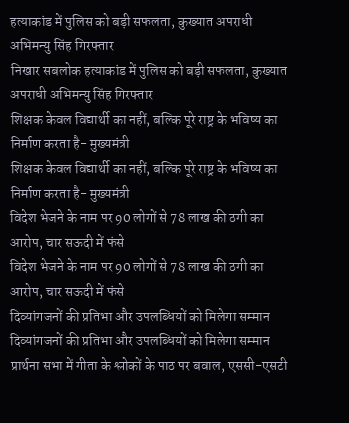हत्याकांड में पुलिस को बड़ी सफलता, कुख्यात अपराधी अभिमन्यु सिंह गिरफ्तार
निखार सबलोक हत्याकांड में पुलिस को बड़ी सफलता, कुख्यात अपराधी अभिमन्यु सिंह गिरफ्तार
शिक्षक केवल विद्यार्थी का नहीं, बल्कि पूरे राष्ट्र के भविष्य का निर्माण करता है- मुख्यमंत्री
शिक्षक केवल विद्यार्थी का नहीं, बल्कि पूरे राष्ट्र के भविष्य का निर्माण करता है- मुख्यमंत्री
विदेश भेजने के नाम पर 90 लोगों से 78 लाख की ठगी का आरोप, चार सऊदी में फंसे
विदेश भेजने के नाम पर 90 लोगों से 78 लाख की ठगी का आरोप, चार सऊदी में फंसे
दिव्यांगजनों की प्रतिभा और उपलब्धियों को मिलेगा सम्मान
दिव्यांगजनों की प्रतिभा और उपलब्धियों को मिलेगा सम्मान
प्रार्थना सभा में गीता के श्लोकों के पाठ पर बवाल, एससी-एसटी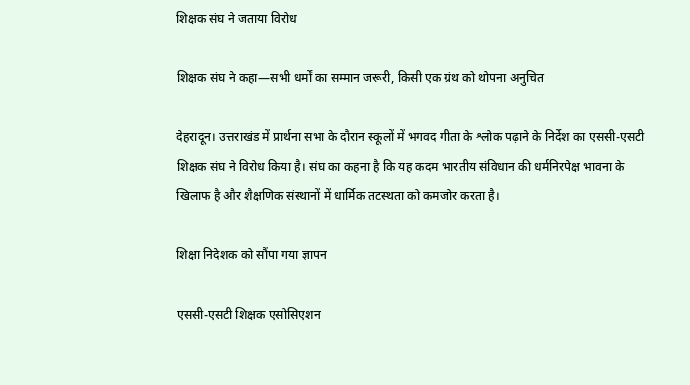शिक्षक संघ ने जताया विरोध

शिक्षक संघ ने कहा—सभी धर्मों का सम्मान जरूरी, किसी एक ग्रंथ को थोपना अनुचित

देहरादून। उत्तराखंड में प्रार्थना सभा के दौरान स्कूलों में भगवद गीता के श्लोक पढ़ाने के निर्देश का एससी-एसटी शिक्षक संघ ने विरोध किया है। संघ का कहना है कि यह कदम भारतीय संविधान की धर्मनिरपेक्ष भावना के खिलाफ है और शैक्षणिक संस्थानों में धार्मिक तटस्थता को कमजोर करता है।

शिक्षा निदेशक को सौंपा गया ज्ञापन

एससी-एसटी शिक्षक एसोसिएशन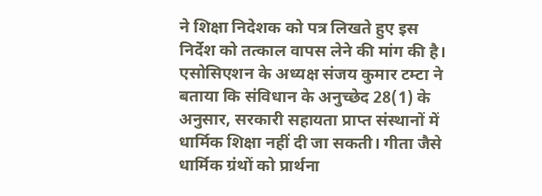ने शिक्षा निदेशक को पत्र लिखते हुए इस निर्देश को तत्काल वापस लेने की मांग की है। एसोसिएशन के अध्यक्ष संजय कुमार टम्टा ने बताया कि संविधान के अनुच्छेद 28(1) के अनुसार, सरकारी सहायता प्राप्त संस्थानों में धार्मिक शिक्षा नहीं दी जा सकती। गीता जैसे धार्मिक ग्रंथों को प्रार्थना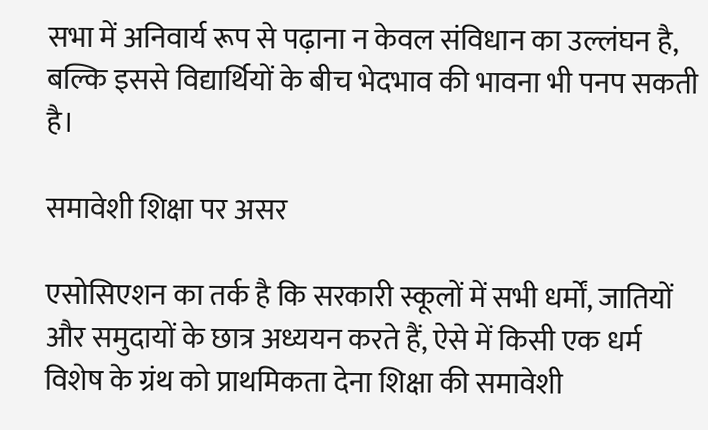सभा में अनिवार्य रूप से पढ़ाना न केवल संविधान का उल्लंघन है, बल्कि इससे विद्यार्थियों के बीच भेदभाव की भावना भी पनप सकती है।

समावेशी शिक्षा पर असर

एसोसिएशन का तर्क है कि सरकारी स्कूलों में सभी धर्मों, जातियों और समुदायों के छात्र अध्ययन करते हैं, ऐसे में किसी एक धर्म विशेष के ग्रंथ को प्राथमिकता देना शिक्षा की समावेशी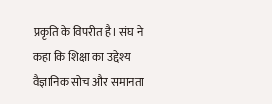प्रकृति के विपरीत है। संघ ने कहा कि शिक्षा का उद्देश्य वैज्ञानिक सोच और समानता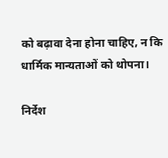को बढ़ावा देना होना चाहिए, न कि धार्मिक मान्यताओं को थोपना।

निर्देश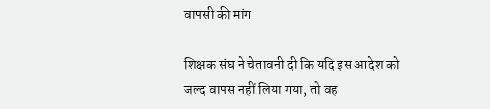वापसी की मांग

शिक्षक संघ ने चेतावनी दी कि यदि इस आदेश को जल्द वापस नहीं लिया गया, तो वह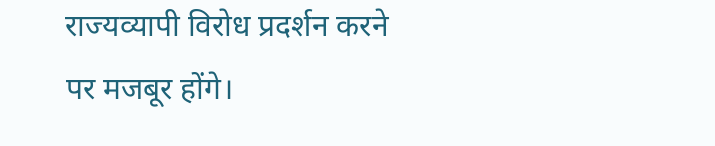राज्यव्यापी विरोध प्रदर्शन करने पर मजबूर होंगे।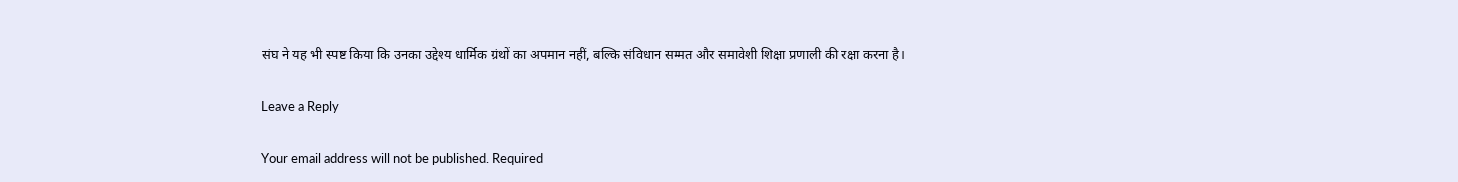संघ ने यह भी स्पष्ट किया कि उनका उद्देश्य धार्मिक ग्रंथों का अपमान नहीं, बल्कि संविधान सम्मत और समावेशी शिक्षा प्रणाली की रक्षा करना है।

Leave a Reply

Your email address will not be published. Required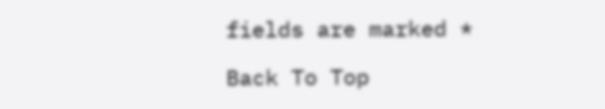fields are marked *

Back To Top